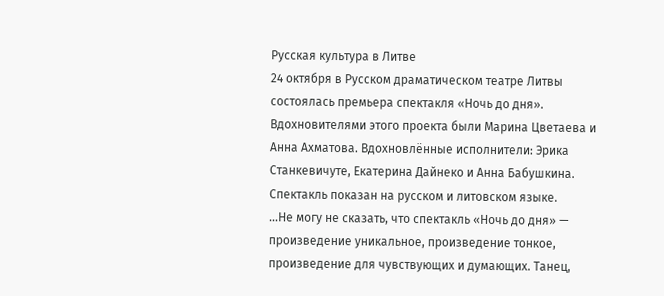Русская культура в Литве
24 октября в Русском драматическом театре Литвы состоялась премьера спектакля «Ночь до дня». Вдохновителями этого проекта были Марина Цветаева и Анна Ахматова. Вдохновлённые исполнители: Эрика Станкевичуте, Екатерина Дайнеко и Анна Бабушкина. Спектакль показан на русском и литовском языке.
…Не могу не сказать, что спектакль «Ночь до дня» — произведение уникальное, произведение тонкое, произведение для чувствующих и думающих. Танец,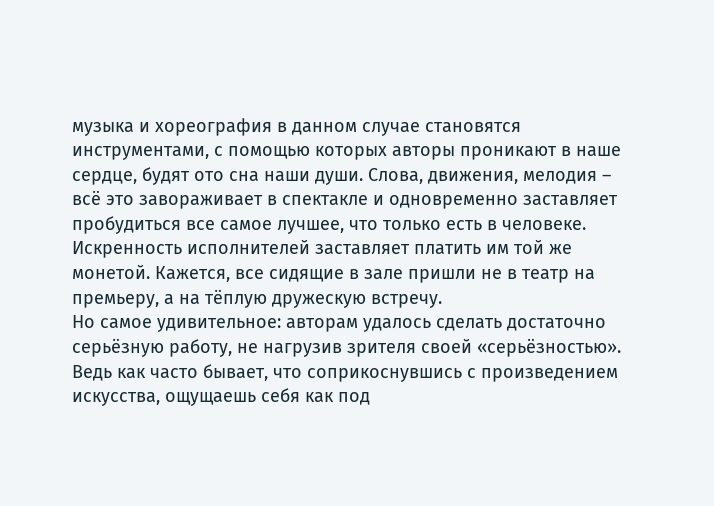музыка и хореография в данном случае становятся инструментами, с помощью которых авторы проникают в наше сердце, будят ото сна наши души. Слова, движения, мелодия – всё это завораживает в спектакле и одновременно заставляет пробудиться все самое лучшее, что только есть в человеке. Искренность исполнителей заставляет платить им той же монетой. Кажется, все сидящие в зале пришли не в театр на премьеру, а на тёплую дружескую встречу.
Но самое удивительное: авторам удалось сделать достаточно серьёзную работу, не нагрузив зрителя своей «серьёзностью». Ведь как часто бывает, что соприкоснувшись с произведением искусства, ощущаешь себя как под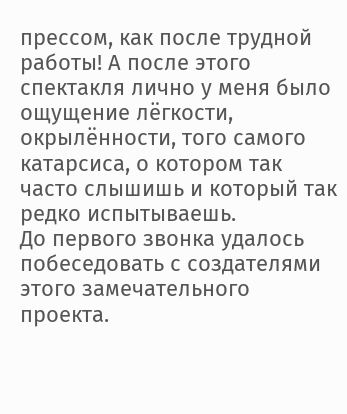прессом, как после трудной работы! А после этого спектакля лично у меня было ощущение лёгкости, окрылённости, того самого катарсиса, о котором так часто слышишь и который так редко испытываешь.
До первого звонка удалось побеседовать с создателями этого замечательного проекта.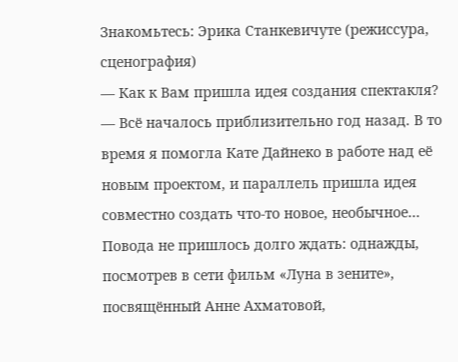Знакомьтесь: Эрика Станкевичуте (режиссура, сценография)
— Как к Вам пришла идея создания спектакля?
— Всё началось приблизительно год назад. В то время я помогла Кате Дайнеко в работе над её новым проектом, и параллель пришла идея совместно создать что-то новое, необычное… Повода не пришлось долго ждать: однажды, посмотрев в сети фильм «Луна в зените», посвящённый Анне Ахматовой,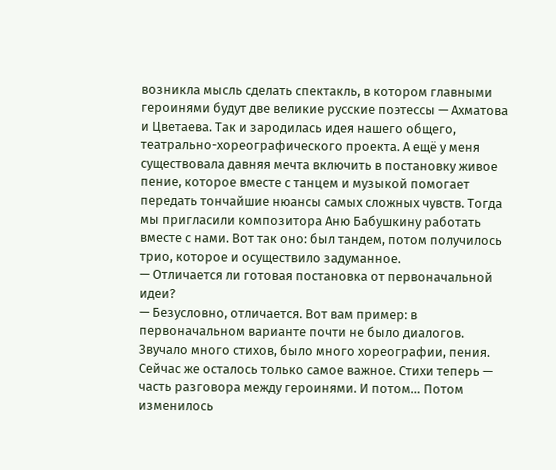возникла мысль сделать спектакль, в котором главными героинями будут две великие русские поэтессы — Ахматова и Цветаева. Так и зародилась идея нашего общего, театрально-хореографического проекта. А ещё у меня существовала давняя мечта включить в постановку живое пение, которое вместе с танцем и музыкой помогает передать тончайшие нюансы самых сложных чувств. Тогда мы пригласили композитора Аню Бабушкину работать вместе с нами. Вот так оно: был тандем, потом получилось трио, которое и осуществило задуманное.
— Отличается ли готовая постановка от первоначальной идеи?
— Безусловно, отличается. Вот вам пример: в первоначальном варианте почти не было диалогов. Звучало много стихов, было много хореографии, пения. Сейчас же осталось только самое важное. Стихи теперь — часть разговора между героинями. И потом… Потом изменилось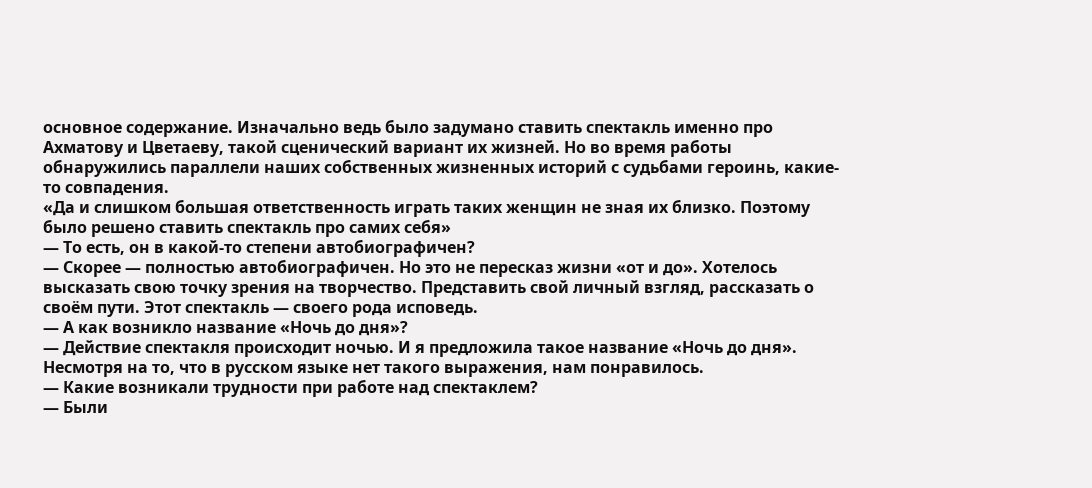основное содержание. Изначально ведь было задумано ставить спектакль именно про Ахматову и Цветаеву, такой сценический вариант их жизней. Но во время работы обнаружились параллели наших собственных жизненных историй с судьбами героинь, какие-то совпадения.
«Да и слишком большая ответственность играть таких женщин не зная их близко. Поэтому было решено ставить спектакль про самих себя»
— То есть, он в какой-то степени автобиографичен?
— Скорее — полностью автобиографичен. Но это не пересказ жизни «от и до». Хотелось высказать свою точку зрения на творчество. Представить свой личный взгляд, рассказать о своём пути. Этот спектакль — своего рода исповедь.
— А как возникло название «Ночь до дня»?
— Действие спектакля происходит ночью. И я предложила такое название «Ночь до дня». Несмотря на то, что в русском языке нет такого выражения, нам понравилось.
— Какие возникали трудности при работе над спектаклем?
— Были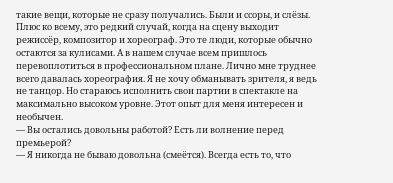такие вещи, которые не сразу получались. Были и ссоры, и слёзы. Плюс ко всему, это редкий случай, когда на сцену выходит режиссёр, композитор и хореограф. Это те люди, которые обычно остаются за кулисами. А в нашем случае всем пришлось перевоплотиться в профессиональном плане. Лично мне труднее всего давалась хореография. Я не хочу обманывать зрителя, я ведь не танцор. Но стараюсь исполнить свои партии в спектакле на максимально высоком уровне. Этот опыт для меня интересен и необычен.
— Вы остались довольны работой? Есть ли волнение перед премьерой?
— Я никогда не бываю довольна (смеётся). Всегда есть то, что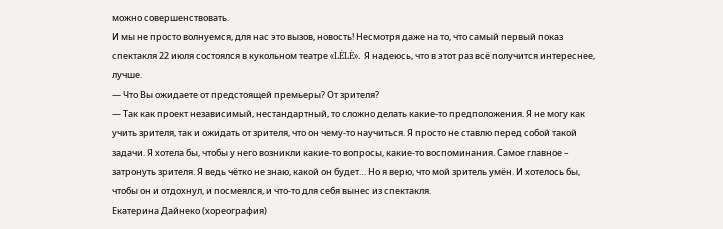можно совершенствовать.
И мы не просто волнуемся, для нас это вызов, новость! Несмотря даже на то, что самый первый показ спектакля 22 июля состоялся в кукольном театре «LĖLĖ». Я надеюсь, что в этот раз всё получится интереснее, лучше.
— Что Вы ожидаете от предстоящей премьеры? От зрителя?
— Так как проект независимый, нестандартный, то сложно делать какие-то предположения. Я не могу как учить зрителя, так и ожидать от зрителя, что он чему-то научиться. Я просто не ставлю перед собой такой задачи. Я хотела бы, чтобы у него возникли какие-то вопросы, какие-то воспоминания. Самое главное – затронуть зрителя. Я ведь чётко не знаю, какой он будет… Но я верю, что мой зритель умён. И хотелось бы, чтобы он и отдохнул, и посмеялся, и что-то для себя вынес из спектакля.
Екатерина Дайнеко (хореография)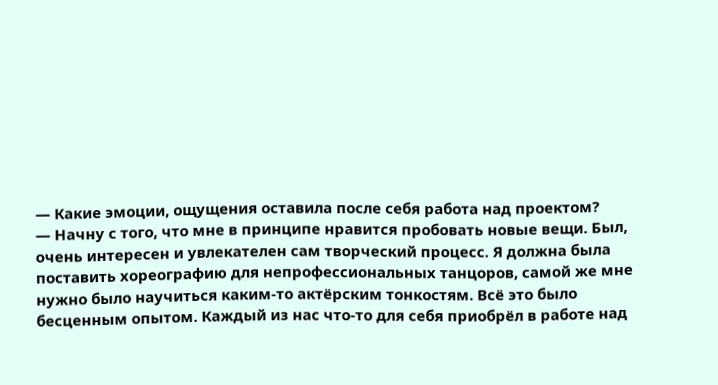— Какие эмоции, ощущения оставила после себя работа над проектом?
— Начну с того, что мне в принципе нравится пробовать новые вещи. Был, очень интересен и увлекателен сам творческий процесс. Я должна была поставить хореографию для непрофессиональных танцоров, самой же мне нужно было научиться каким-то актёрским тонкостям. Всё это было бесценным опытом. Каждый из нас что-то для себя приобрёл в работе над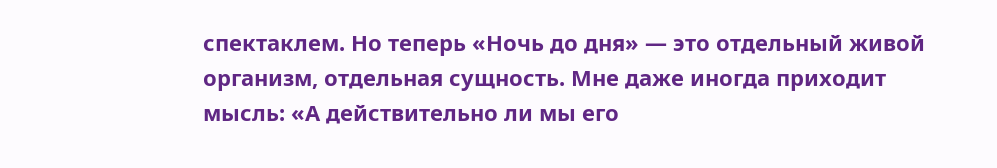спектаклем. Но теперь «Ночь до дня» — это отдельный живой организм, отдельная сущность. Мне даже иногда приходит мысль: «А действительно ли мы его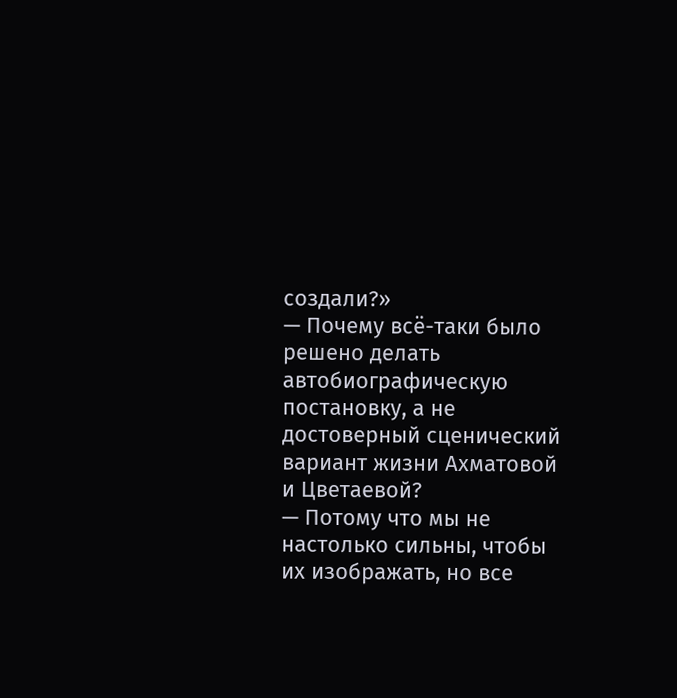создали?»
— Почему всё-таки было решено делать автобиографическую постановку, а не достоверный сценический вариант жизни Ахматовой и Цветаевой?
— Потому что мы не настолько сильны, чтобы их изображать, но все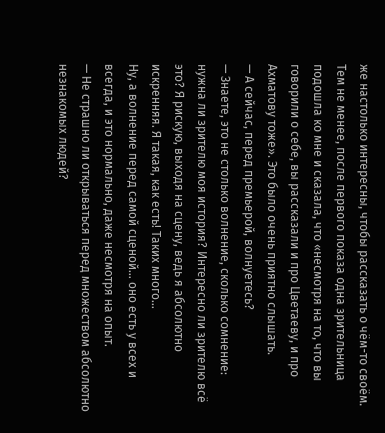же настолько интересны, чтобы рассказать о чём-то своём. Тем не менее, после первого показа одна зрительница подошла ко мне и сказала, что «несмотря на то, что вы говорили о себе, вы рассказали и про Цветаеву, и про Ахматову тоже». Это было очень приятно слышать.
— А сейчас, перед премьерой, волнуетесь?
— Знаете, это не столько волнение, сколько сомнение: нужна ли зрителю моя история? Интересно ли зрителю всё это? Я рискую, выходя на сцену, ведь я абсолютно искренняя. Я такая, как есть! Таких много…
Ну, а волнение перед самой сценой… оно есть у всех и всегда, и это нормально, даже несмотря на опыт.
— Не страшно ли открываться перед множеством абсолютно незнакомых людей?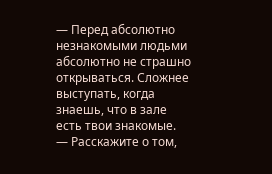— Перед абсолютно незнакомыми людьми абсолютно не страшно открываться. Сложнее выступать, когда знаешь, что в зале есть твои знакомые.
— Расскажите о том,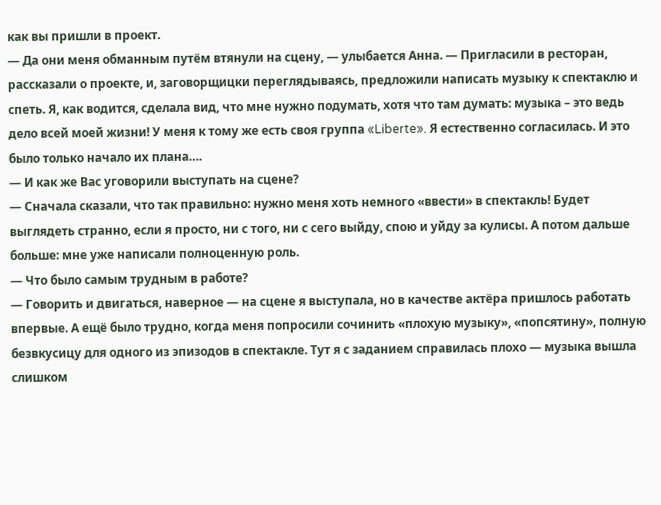как вы пришли в проект.
— Да они меня обманным путём втянули на сцену, — улыбается Анна. — Пригласили в ресторан, рассказали о проекте, и, заговорщицки переглядываясь, предложили написать музыку к спектаклю и спеть. Я, как водится, сделала вид, что мне нужно подумать, хотя что там думать: музыка – это ведь дело всей моей жизни! У меня к тому же есть своя группа «Liberte». Я естественно согласилась. И это было только начало их плана….
— И как же Вас уговорили выступать на сцене?
— Сначала сказали, что так правильно: нужно меня хоть немного «ввести» в спектакль! Будет выглядеть странно, если я просто, ни с того, ни с сего выйду, спою и уйду за кулисы. А потом дальше больше: мне уже написали полноценную роль.
— Что было самым трудным в работе?
— Говорить и двигаться, наверное — на сцене я выступала, но в качестве актёра пришлось работать впервые. А ещё было трудно, когда меня попросили сочинить «плохую музыку», «попсятину», полную безвкусицу для одного из эпизодов в спектакле. Тут я с заданием справилась плохо — музыка вышла слишком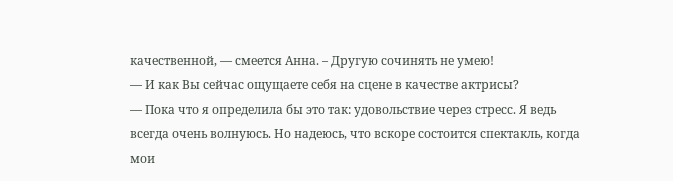качественной, — смеется Анна. – Другую сочинять не умею!
— И как Вы сейчас ощущаете себя на сцене в качестве актрисы?
— Пока что я определила бы это так: удовольствие через стресс. Я ведь всегда очень волнуюсь. Но надеюсь, что вскоре состоится спектакль, когда мои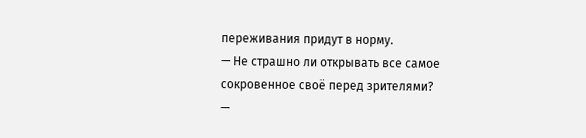переживания придут в норму.
— Не страшно ли открывать все самое сокровенное своё перед зрителями?
—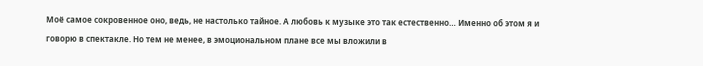Моё самое сокровенное оно, ведь, не настолько тайное. А любовь к музыке это так естественно… Именно об этом я и говорю в спектакле. Но тем не менее, в эмоциональном плане все мы вложили в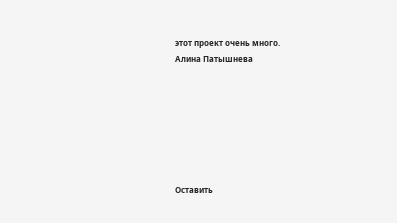этот проект очень много.
Алина Патышнева







Оставить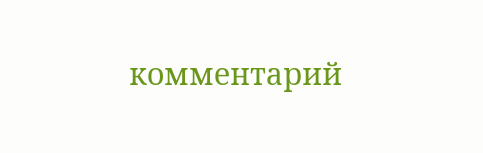комментарий